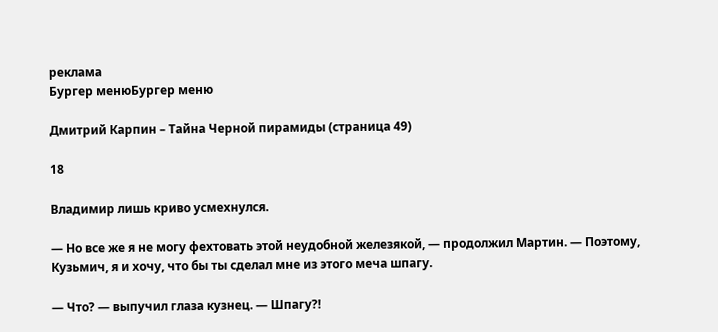реклама
Бургер менюБургер меню

Дмитрий Карпин – Тайна Черной пирамиды (страница 49)

18

Владимир лишь криво усмехнулся.

— Но все же я не могу фехтовать этой неудобной железякой, — продолжил Мартин. — Поэтому, Кузьмич, я и хочу, что бы ты сделал мне из этого меча шпагу.

— Что? — выпучил глаза кузнец. — Шпагу?!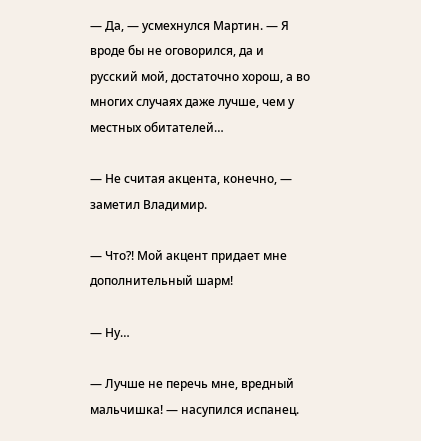— Да, — усмехнулся Мартин. — Я вроде бы не оговорился, да и русский мой, достаточно хорош, а во многих случаях даже лучше, чем у местных обитателей…

— Не считая акцента, конечно, — заметил Владимир.

— Что?! Мой акцент придает мне дополнительный шарм!

— Ну…

— Лучше не перечь мне, вредный мальчишка! — насупился испанец.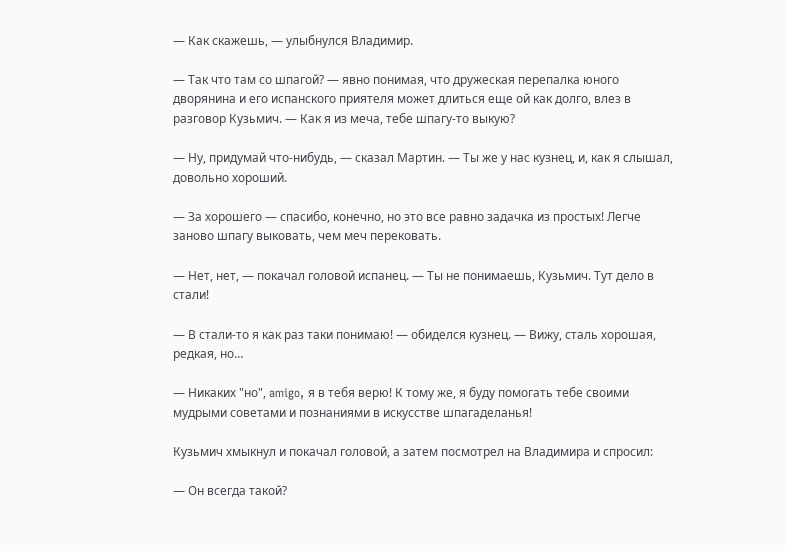— Как скажешь, — улыбнулся Владимир.

— Так что там со шпагой? — явно понимая, что дружеская перепалка юного дворянина и его испанского приятеля может длиться еще ой как долго, влез в разговор Кузьмич. — Как я из меча, тебе шпагу-то выкую?

— Ну, придумай что-нибудь, — сказал Мартин. — Ты же у нас кузнец, и, как я слышал, довольно хороший.

— За хорошего — спасибо, конечно, но это все равно задачка из простых! Легче заново шпагу выковать, чем меч перековать.

— Нет, нет, — покачал головой испанец. — Ты не понимаешь, Кузьмич. Тут дело в стали!

— В стали-то я как раз таки понимаю! — обиделся кузнец. — Вижу, сталь хорошая, редкая, но…

— Никаких "но", amigo, я в тебя верю! К тому же, я буду помогать тебе своими мудрыми советами и познаниями в искусстве шпагаделанья!

Кузьмич хмыкнул и покачал головой, а затем посмотрел на Владимира и спросил:

— Он всегда такой?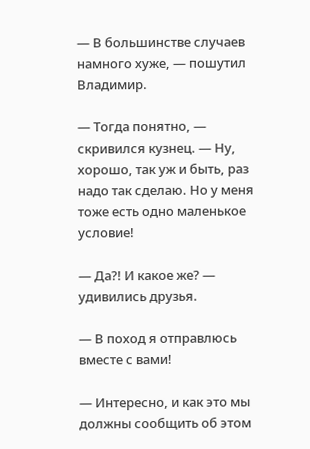— В большинстве случаев намного хуже, — пошутил Владимир.

— Тогда понятно, — скривился кузнец. — Ну, хорошо, так уж и быть, раз надо так сделаю. Но у меня тоже есть одно маленькое условие!

— Да?! И какое же? — удивились друзья.

— В поход я отправлюсь вместе с вами!

— Интересно, и как это мы должны сообщить об этом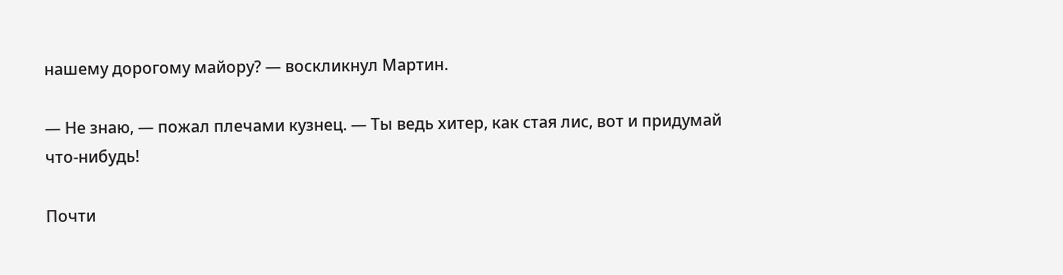нашему дорогому майору? — воскликнул Мартин.

— Не знаю, — пожал плечами кузнец. — Ты ведь хитер, как стая лис, вот и придумай что-нибудь!

Почти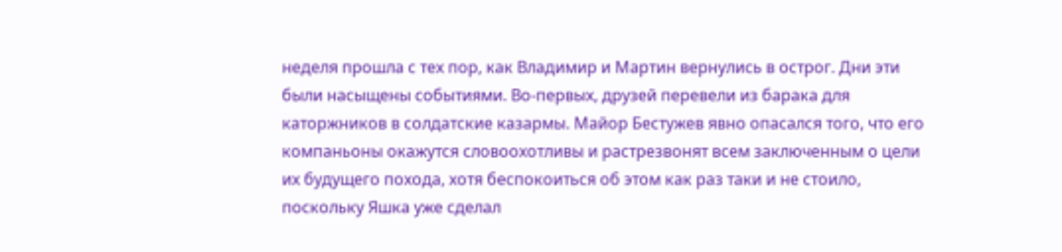неделя прошла с тех пор, как Владимир и Мартин вернулись в острог. Дни эти были насыщены событиями. Во-первых, друзей перевели из барака для каторжников в солдатские казармы. Майор Бестужев явно опасался того, что его компаньоны окажутся словоохотливы и растрезвонят всем заключенным о цели их будущего похода, хотя беспокоиться об этом как раз таки и не стоило, поскольку Яшка уже сделал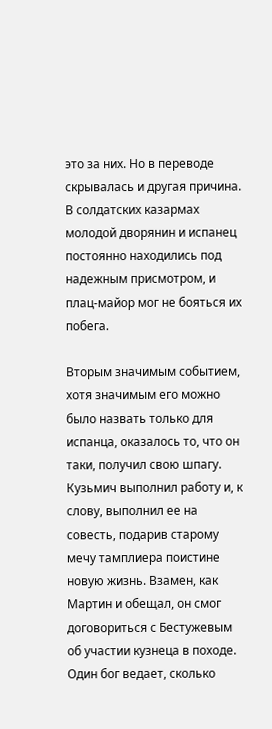это за них. Но в переводе скрывалась и другая причина. В солдатских казармах молодой дворянин и испанец постоянно находились под надежным присмотром, и плац-майор мог не бояться их побега.

Вторым значимым событием, хотя значимым его можно было назвать только для испанца, оказалось то, что он таки, получил свою шпагу. Кузьмич выполнил работу и, к слову, выполнил ее на совесть, подарив старому мечу тамплиера поистине новую жизнь. Взамен, как Мартин и обещал, он смог договориться с Бестужевым об участии кузнеца в походе. Один бог ведает, сколько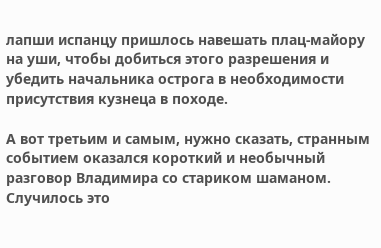лапши испанцу пришлось навешать плац-майору на уши, чтобы добиться этого разрешения и убедить начальника острога в необходимости присутствия кузнеца в походе.

А вот третьим и самым, нужно сказать, странным событием оказался короткий и необычный разговор Владимира со стариком шаманом. Случилось это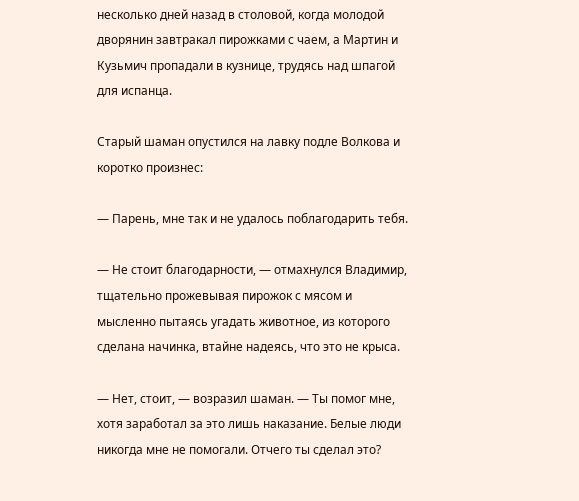несколько дней назад в столовой, когда молодой дворянин завтракал пирожками с чаем, а Мартин и Кузьмич пропадали в кузнице, трудясь над шпагой для испанца.

Старый шаман опустился на лавку подле Волкова и коротко произнес:

— Парень, мне так и не удалось поблагодарить тебя.

— Не стоит благодарности, — отмахнулся Владимир, тщательно прожевывая пирожок с мясом и мысленно пытаясь угадать животное, из которого сделана начинка, втайне надеясь, что это не крыса.

— Нет, стоит, — возразил шаман. — Ты помог мне, хотя заработал за это лишь наказание. Белые люди никогда мне не помогали. Отчего ты сделал это?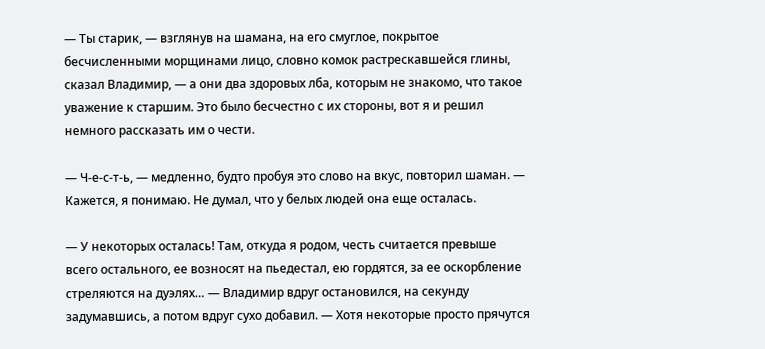— Ты старик, — взглянув на шамана, на его смуглое, покрытое бесчисленными морщинами лицо, словно комок растрескавшейся глины, сказал Владимир, — а они два здоровых лба, которым не знакомо, что такое уважение к старшим. Это было бесчестно с их стороны, вот я и решил немного рассказать им о чести.

— Ч-е-с-т-ь, — медленно, будто пробуя это слово на вкус, повторил шаман. — Кажется, я понимаю. Не думал, что у белых людей она еще осталась.

— У некоторых осталась! Там, откуда я родом, честь считается превыше всего остального, ее возносят на пьедестал, ею гордятся, за ее оскорбление стреляются на дуэлях… — Владимир вдруг остановился, на секунду задумавшись, а потом вдруг сухо добавил. — Хотя некоторые просто прячутся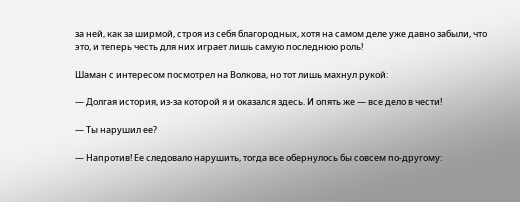за ней, как за ширмой, строя из себя благородных, хотя на самом деле уже давно забыли, что это, и теперь честь для них играет лишь самую последнюю роль!

Шаман с интересом посмотрел на Волкова, но тот лишь махнул рукой:

— Долгая история, из-за которой я и оказался здесь. И опять же — все дело в чести!

— Ты нарушил ее?

— Напротив! Ее следовало нарушить, тогда все обернулось бы совсем по-другому: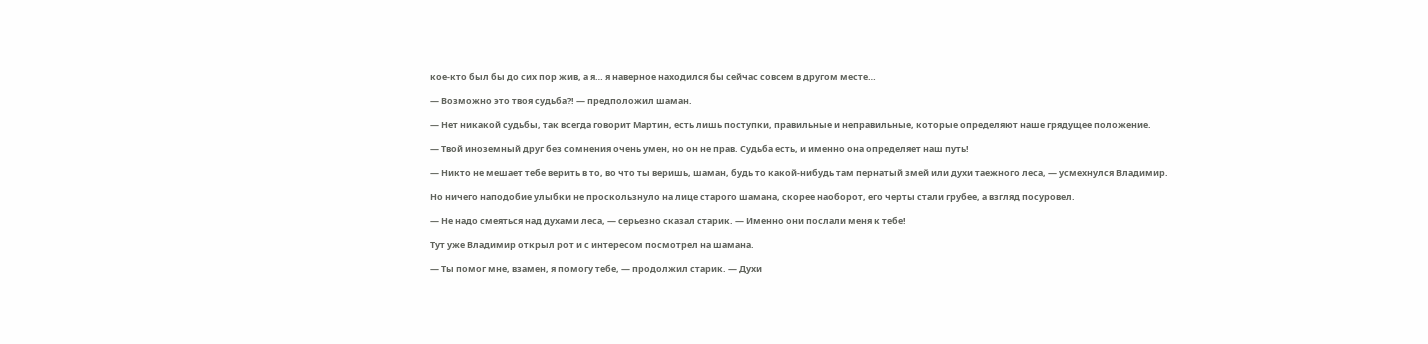кое-кто был бы до сих пор жив, а я… я наверное находился бы сейчас совсем в другом месте…

— Возможно это твоя судьба?! — предположил шаман.

— Нет никакой судьбы, так всегда говорит Мартин, есть лишь поступки, правильные и неправильные, которые определяют наше грядущее положение.

— Твой иноземный друг без сомнения очень умен, но он не прав. Судьба есть, и именно она определяет наш путь!

— Никто не мешает тебе верить в то, во что ты веришь, шаман, будь то какой-нибудь там пернатый змей или духи таежного леса, — усмехнулся Владимир.

Но ничего наподобие улыбки не проскользнуло на лице старого шамана, скорее наоборот, его черты стали грубее, а взгляд посуровел.

— Не надо смеяться над духами леса, — серьезно сказал старик. — Именно они послали меня к тебе!

Тут уже Владимир открыл рот и с интересом посмотрел на шамана.

— Ты помог мне, взамен, я помогу тебе, — продолжил старик. — Духи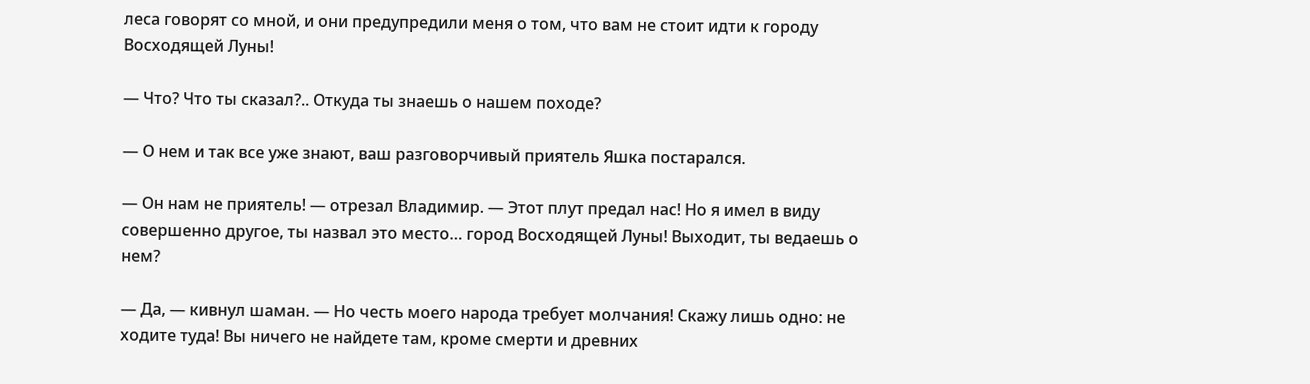леса говорят со мной, и они предупредили меня о том, что вам не стоит идти к городу Восходящей Луны!

— Что? Что ты сказал?.. Откуда ты знаешь о нашем походе?

— О нем и так все уже знают, ваш разговорчивый приятель Яшка постарался.

— Он нам не приятель! — отрезал Владимир. — Этот плут предал нас! Но я имел в виду совершенно другое, ты назвал это место… город Восходящей Луны! Выходит, ты ведаешь о нем?

— Да, — кивнул шаман. — Но честь моего народа требует молчания! Скажу лишь одно: не ходите туда! Вы ничего не найдете там, кроме смерти и древних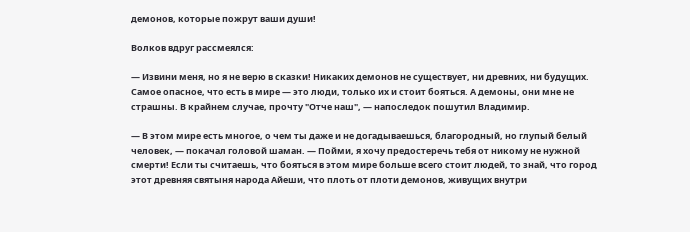демонов, которые пожрут ваши души!

Волков вдруг рассмеялся:

— Извини меня, но я не верю в сказки! Никаких демонов не существует, ни древних, ни будущих. Самое опасное, что есть в мире — это люди, только их и стоит бояться. А демоны, они мне не страшны. В крайнем случае, прочту "Отче наш", — напоследок пошутил Владимир.

— В этом мире есть многое, о чем ты даже и не догадываешься, благородный, но глупый белый человек, — покачал головой шаман. — Пойми, я хочу предостеречь тебя от никому не нужной смерти! Если ты считаешь, что бояться в этом мире больше всего стоит людей, то знай, что город этот древняя святыня народа Айеши, что плоть от плоти демонов, живущих внутри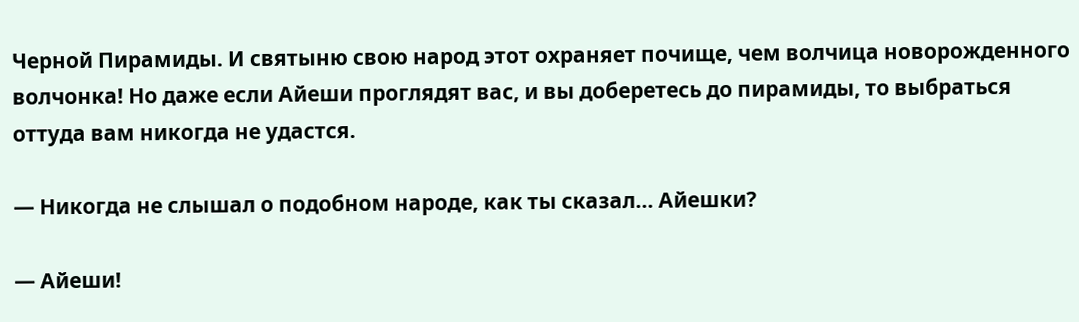Черной Пирамиды. И святыню свою народ этот охраняет почище, чем волчица новорожденного волчонка! Но даже если Айеши проглядят вас, и вы доберетесь до пирамиды, то выбраться оттуда вам никогда не удастся.

— Никогда не слышал о подобном народе, как ты сказал… Айешки?

— Айеши!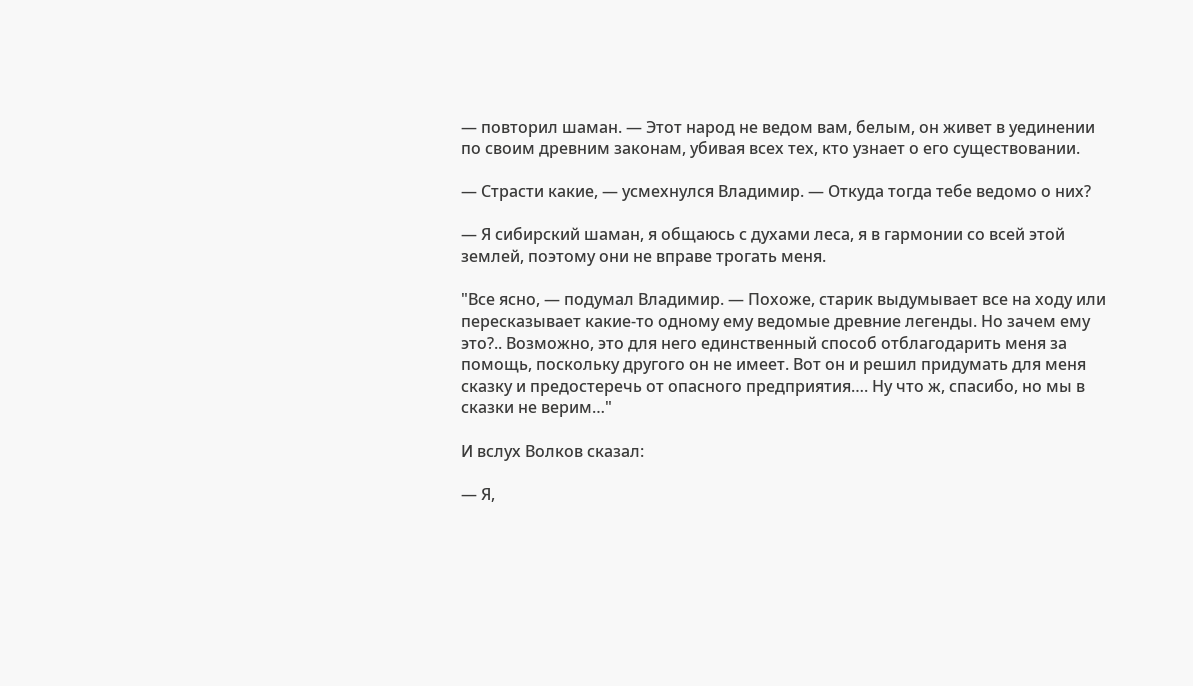— повторил шаман. — Этот народ не ведом вам, белым, он живет в уединении по своим древним законам, убивая всех тех, кто узнает о его существовании.

— Страсти какие, — усмехнулся Владимир. — Откуда тогда тебе ведомо о них?

— Я сибирский шаман, я общаюсь с духами леса, я в гармонии со всей этой землей, поэтому они не вправе трогать меня.

"Все ясно, — подумал Владимир. — Похоже, старик выдумывает все на ходу или пересказывает какие-то одному ему ведомые древние легенды. Но зачем ему это?.. Возможно, это для него единственный способ отблагодарить меня за помощь, поскольку другого он не имеет. Вот он и решил придумать для меня сказку и предостеречь от опасного предприятия…. Ну что ж, спасибо, но мы в сказки не верим…"

И вслух Волков сказал:

— Я,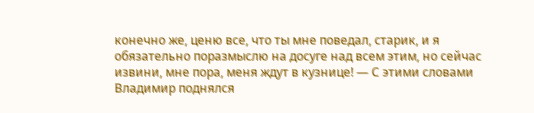конечно же, ценю все, что ты мне поведал, старик, и я обязательно поразмыслю на досуге над всем этим, но сейчас извини, мне пора, меня ждут в кузнице! — С этими словами Владимир поднялся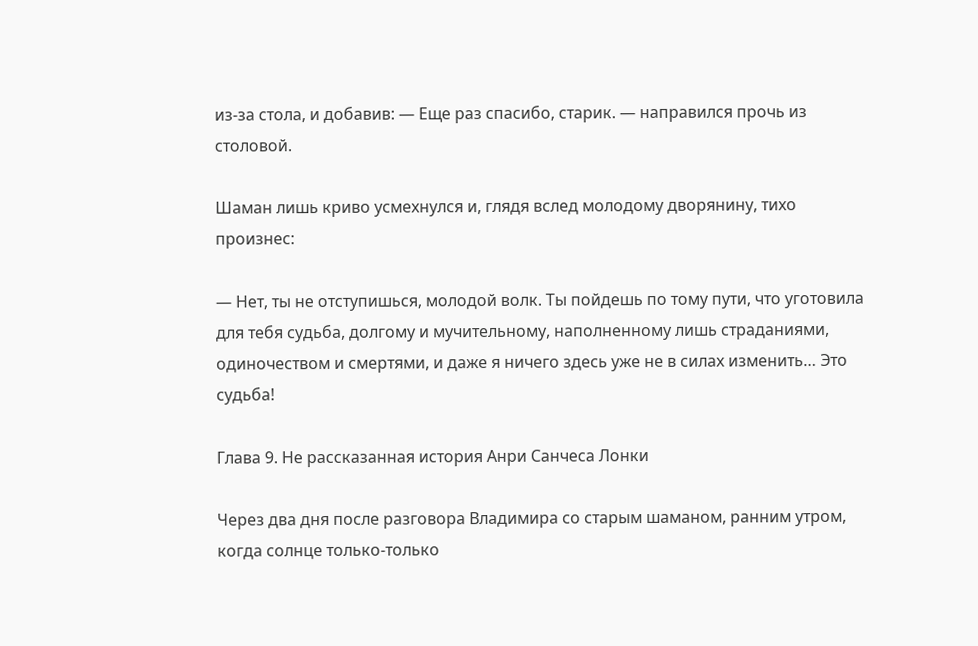из-за стола, и добавив: — Еще раз спасибо, старик. — направился прочь из столовой.

Шаман лишь криво усмехнулся и, глядя вслед молодому дворянину, тихо произнес:

— Нет, ты не отступишься, молодой волк. Ты пойдешь по тому пути, что уготовила для тебя судьба, долгому и мучительному, наполненному лишь страданиями, одиночеством и смертями, и даже я ничего здесь уже не в силах изменить… Это судьба!

Глава 9. Не рассказанная история Анри Санчеса Лонки

Через два дня после разговора Владимира со старым шаманом, ранним утром, когда солнце только-только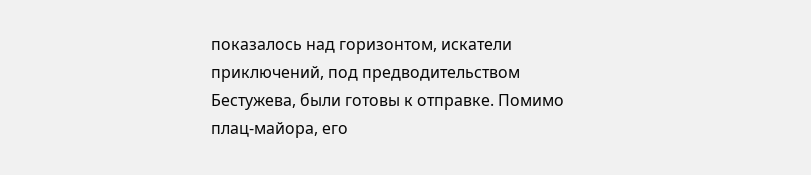показалось над горизонтом, искатели приключений, под предводительством Бестужева, были готовы к отправке. Помимо плац-майора, его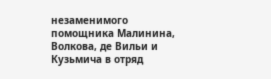незаменимого помощника Малинина, Волкова, де Вильи и Кузьмича в отряд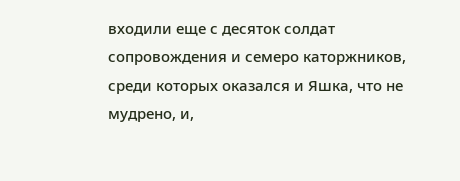входили еще с десяток солдат сопровождения и семеро каторжников, среди которых оказался и Яшка, что не мудрено, и,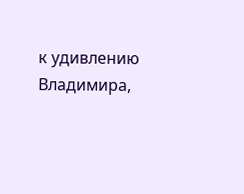к удивлению Владимира,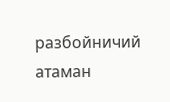разбойничий атаман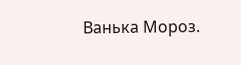Ванька Мороз.